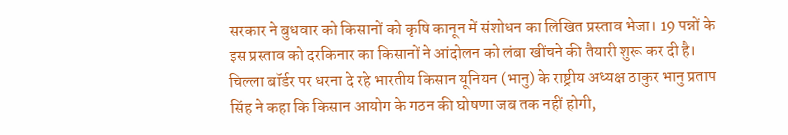सरकार ने बुधवार को किसानों को कृषि कानून में संशोधन का लिखित प्रस्ताव भेजा। 19 पन्नों के इस प्रस्ताव को दरकिनार का किसानों ने आंदोलन को लंबा खींचने की तैयारी शुरू कर दी है। चिल्ला बॉर्डर पर धरना दे रहे भारतीय किसान यूनियन (भानु) के राष्ट्रीय अध्यक्ष ठाकुर भानु प्रताप सिंह ने कहा कि किसान आयोग के गठन की घोषणा जब तक नहीं होगी,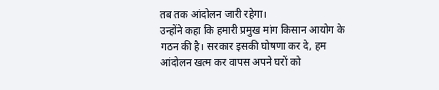तब तक आंदोलन जारी रहेगा।
उन्होंने कहा कि हमारी प्रमुख मांग किसान आयोग के गठन की है। सरकार इसकी घोषणा कर दे, हम आंदोलन खत्म कर वापस अपने घरों को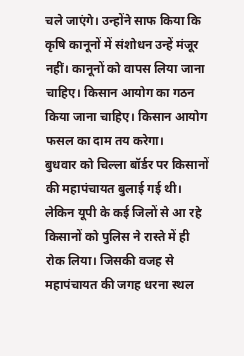चले जाएंगे। उन्होंने साफ किया कि कृषि कानूनों में संशोधन उन्हें मंजूर नहीं। कानूनों को वापस लिया जाना चाहिए। किसान आयोग का गठन किया जाना चाहिए। किसान आयोग फसल का दाम तय करेगा।
बुधवार को चिल्ला बॉर्डर पर किसानों की महापंचायत बुलाई गई थी। लेकिन यूपी के कई जिलों से आ रहे किसानों को पुलिस ने रास्ते में ही रोक लिया। जिसकी वजह से महापंचायत की जगह धरना स्थल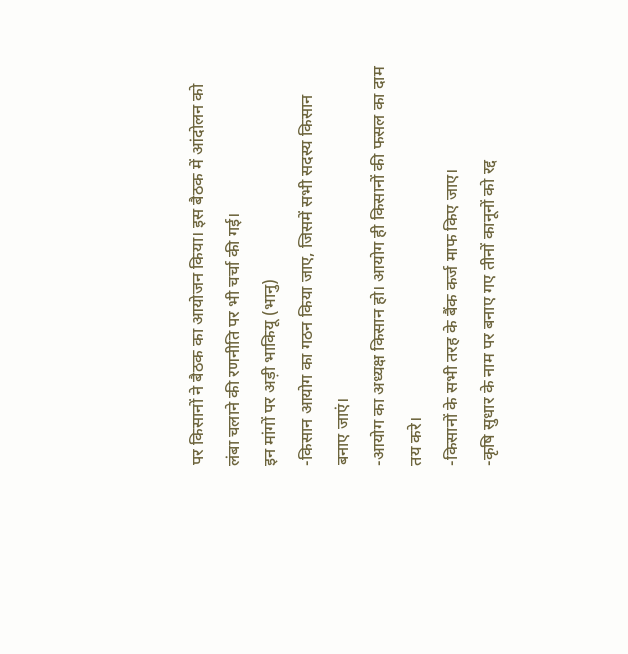पर किसानों ने बैठक का आयोजन किया। इस बैठक में आंदोलन को लंबा चलाने की रणनीति पर भी चर्चा की गई।
इन मांगों पर अड़ी भाकियू (भानु)
-किसान आयोग का गठन किया जाए, जिसमें सभी सदस्य किसान बनाए जाएं।
-आयोग का अध्यक्ष किसान हो। आयोग ही किसानों की फसल का दाम तय करे।
-किसानों के सभी तरह के बैंक कर्ज माफ किए जाए।
-कृषि सुधार के नाम पर बनाए गए तीनों कानूनों को रद्द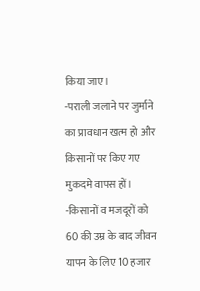किया जाए।
-पराली जलाने पर जुर्माने का प्रावधान खत्म हो और किसानों पर किए गए मुकदमे वापस हों।
-किसानों व मजदूरों को 60 की उम्र के बाद जीवन यापन के लिए 10 हजार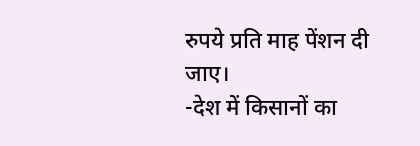रुपये प्रति माह पेंशन दी जाए।
-देश में किसानों का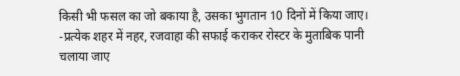किसी भी फसल का जो बकाया है, उसका भुगतान 10 दिनों में किया जाए।
-प्रत्येक शहर में नहर, रजवाहा की सफाई कराकर रोस्टर के मुताबिक पानी चलाया जाए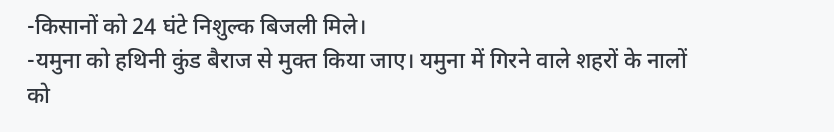-किसानों को 24 घंटे निशुल्क बिजली मिले।
-यमुना को हथिनी कुंड बैराज से मुक्त किया जाए। यमुना में गिरने वाले शहरों के नालों को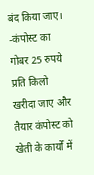बंद किया जाए।
-कंपोस्ट का गोबर 25 रुपये प्रति किलो खरीदा जाए और तैयार कंपोस्ट को खेती के कार्यों में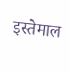इस्तेमाल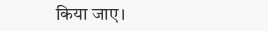किया जाए।